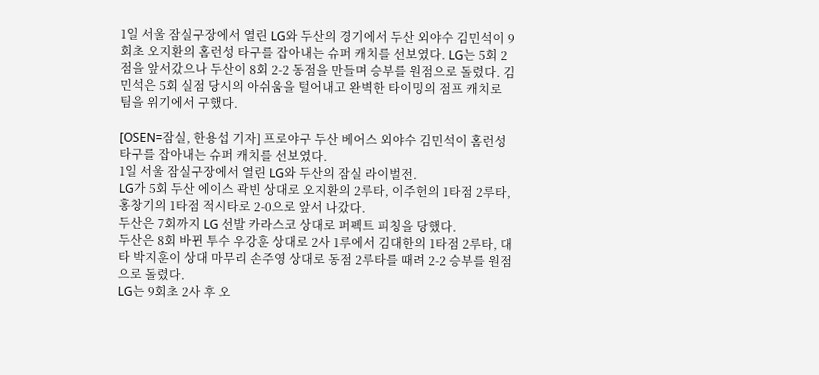1일 서울 잠실구장에서 열린 LG와 두산의 경기에서 두산 외야수 김민석이 9회초 오지환의 홈런성 타구를 잡아내는 슈퍼 캐치를 선보였다. LG는 5회 2점을 앞서갔으나 두산이 8회 2-2 동점을 만들며 승부를 원점으로 돌렸다. 김민석은 5회 실점 당시의 아쉬움을 털어내고 완벽한 타이밍의 점프 캐치로 팀을 위기에서 구했다.

[OSEN=잠실, 한용섭 기자] 프로야구 두산 베어스 외야수 김민석이 홈런성 타구를 잡아내는 슈퍼 캐치를 선보였다.
1일 서울 잠실구장에서 열린 LG와 두산의 잠실 라이벌전.
LG가 5회 두산 에이스 곽빈 상대로 오지환의 2루타, 이주헌의 1타점 2루타, 홍창기의 1타점 적시타로 2-0으로 앞서 나갔다.
두산은 7회까지 LG 선발 카라스코 상대로 퍼펙트 피칭을 당했다.
두산은 8회 바뀐 투수 우강훈 상대로 2사 1루에서 김대한의 1타점 2루타, 대타 박지훈이 상대 마무리 손주영 상대로 동점 2루타를 때려 2-2 승부를 원점으로 돌렸다.
LG는 9회초 2사 후 오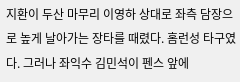지환이 두산 마무리 이영하 상대로 좌측 담장으로 높게 날아가는 장타를 때렸다. 홈런성 타구였다. 그러나 좌익수 김민석이 펜스 앞에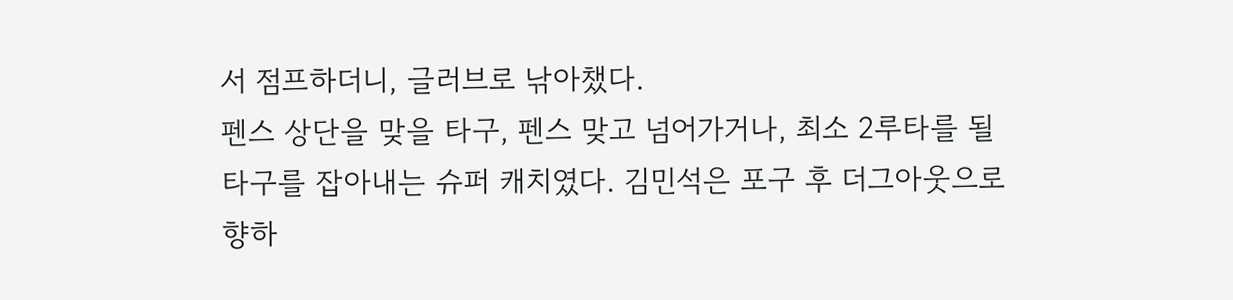서 점프하더니, 글러브로 낚아챘다.
펜스 상단을 맞을 타구, 펜스 맞고 넘어가거나, 최소 2루타를 될 타구를 잡아내는 슈퍼 캐치였다. 김민석은 포구 후 더그아웃으로 향하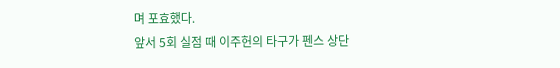며 포효했다.
앞서 5회 실점 때 이주헌의 타구가 펜스 상단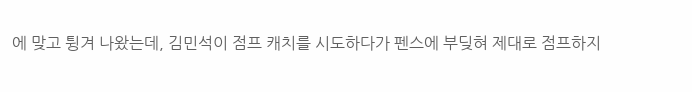에 맞고 튕겨 나왔는데, 김민석이 점프 캐치를 시도하다가 펜스에 부딪혀 제대로 점프하지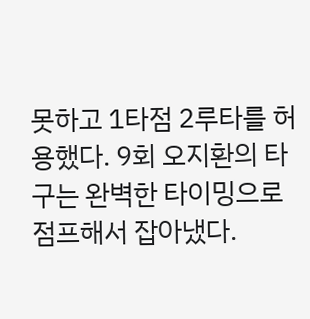못하고 1타점 2루타를 허용했다. 9회 오지환의 타구는 완벽한 타이밍으로 점프해서 잡아냈다.